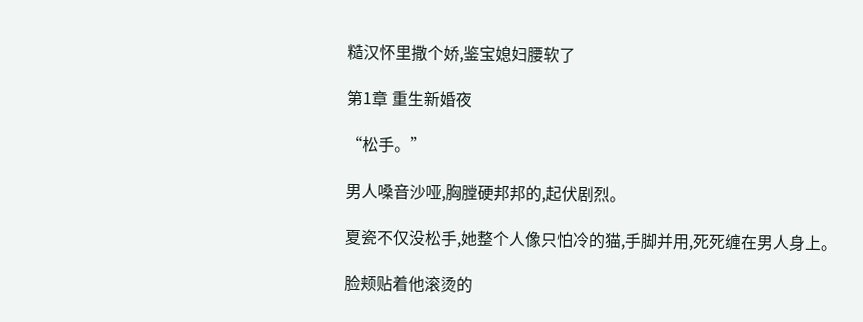糙汉怀里撒个娇,鉴宝媳妇腰软了

第1章 重生新婚夜

“松手。”

男人嗓音沙哑,胸膛硬邦邦的,起伏剧烈。

夏瓷不仅没松手,她整个人像只怕冷的猫,手脚并用,死死缠在男人身上。

脸颊贴着他滚烫的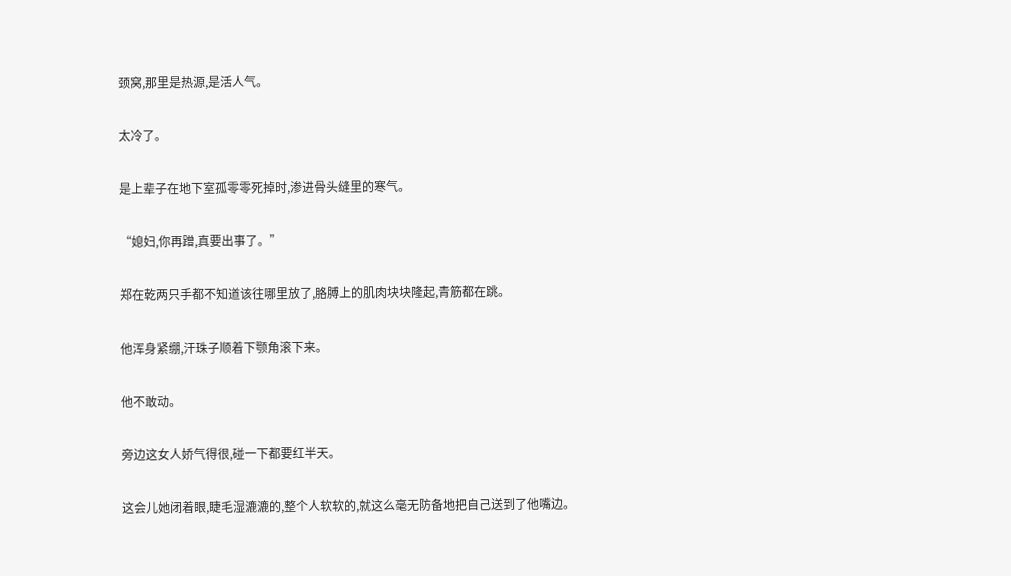颈窝,那里是热源,是活人气。

太冷了。

是上辈子在地下室孤零零死掉时,渗进骨头缝里的寒气。

“媳妇,你再蹭,真要出事了。”

郑在乾两只手都不知道该往哪里放了,胳膊上的肌肉块块隆起,青筋都在跳。

他浑身紧绷,汗珠子顺着下颚角滚下来。

他不敢动。

旁边这女人娇气得很,碰一下都要红半天。

这会儿她闭着眼,睫毛湿漉漉的,整个人软软的,就这么毫无防备地把自己送到了他嘴边。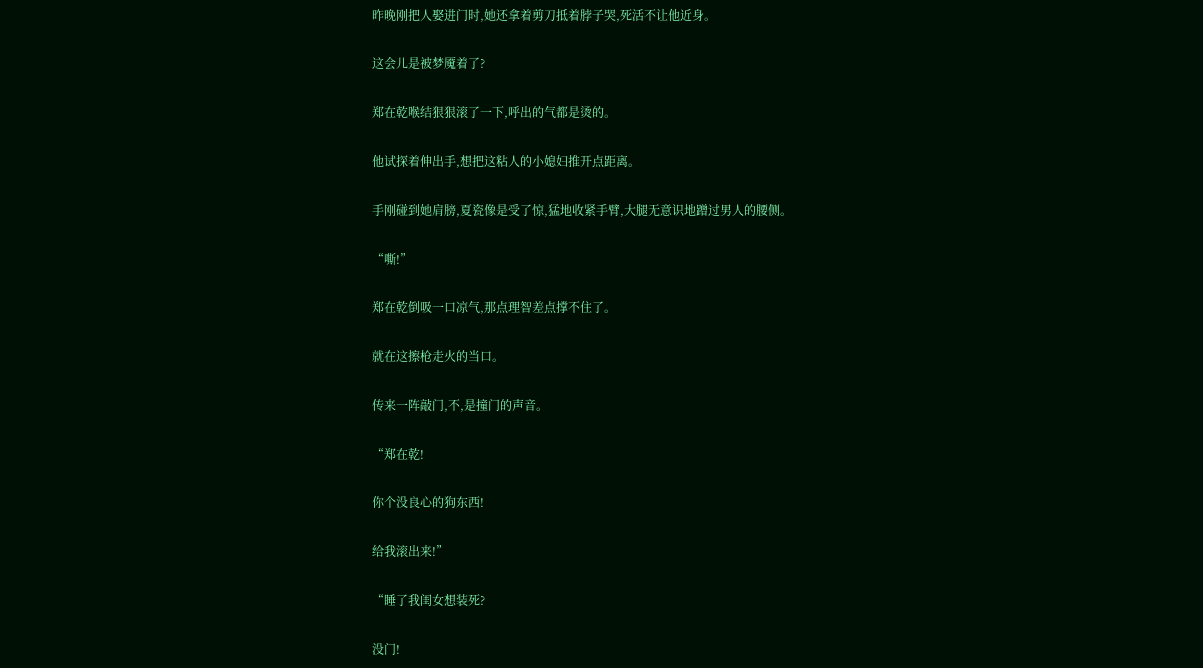昨晚刚把人娶进门时,她还拿着剪刀抵着脖子哭,死活不让他近身。

这会儿是被梦魇着了?

郑在乾喉结狠狠滚了一下,呼出的气都是烫的。

他试探着伸出手,想把这粘人的小媳妇推开点距离。

手刚碰到她肩膀,夏瓷像是受了惊,猛地收紧手臂,大腿无意识地蹭过男人的腰侧。

“嘶!”

郑在乾倒吸一口凉气,那点理智差点撑不住了。

就在这擦枪走火的当口。

传来一阵敲门,不,是撞门的声音。

“郑在乾!

你个没良心的狗东西!

给我滚出来!”

“睡了我闺女想装死?

没门!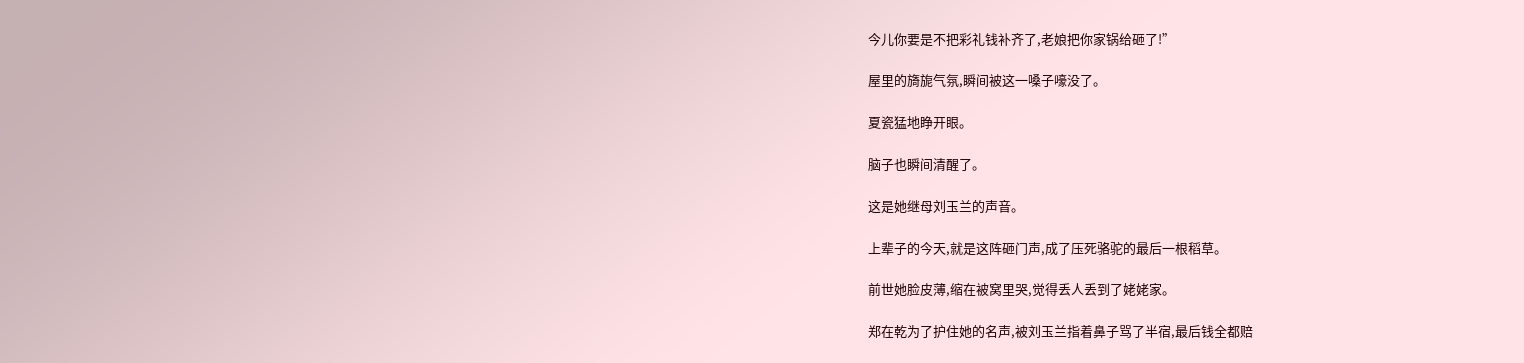今儿你要是不把彩礼钱补齐了,老娘把你家锅给砸了!”

屋里的旖旎气氛,瞬间被这一嗓子嚎没了。

夏瓷猛地睁开眼。

脑子也瞬间清醒了。

这是她继母刘玉兰的声音。

上辈子的今天,就是这阵砸门声,成了压死骆驼的最后一根稻草。

前世她脸皮薄,缩在被窝里哭,觉得丢人丢到了姥姥家。

郑在乾为了护住她的名声,被刘玉兰指着鼻子骂了半宿,最后钱全都赔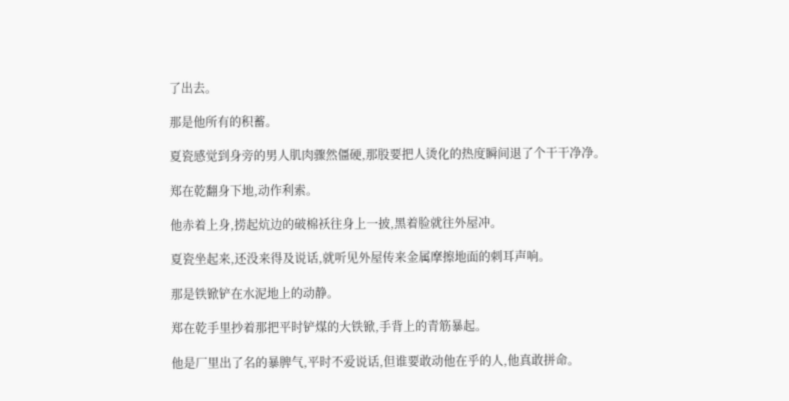了出去。

那是他所有的积蓄。

夏瓷感觉到身旁的男人肌肉骤然僵硬,那股要把人烫化的热度瞬间退了个干干净净。

郑在乾翻身下地,动作利索。

他赤着上身,捞起炕边的破棉袄往身上一披,黑着脸就往外屋冲。

夏瓷坐起来,还没来得及说话,就听见外屋传来金属摩擦地面的刺耳声响。

那是铁锨铲在水泥地上的动静。

郑在乾手里抄着那把平时铲煤的大铁锨,手背上的青筋暴起。

他是厂里出了名的暴脾气,平时不爱说话,但谁要敢动他在乎的人,他真敢拼命。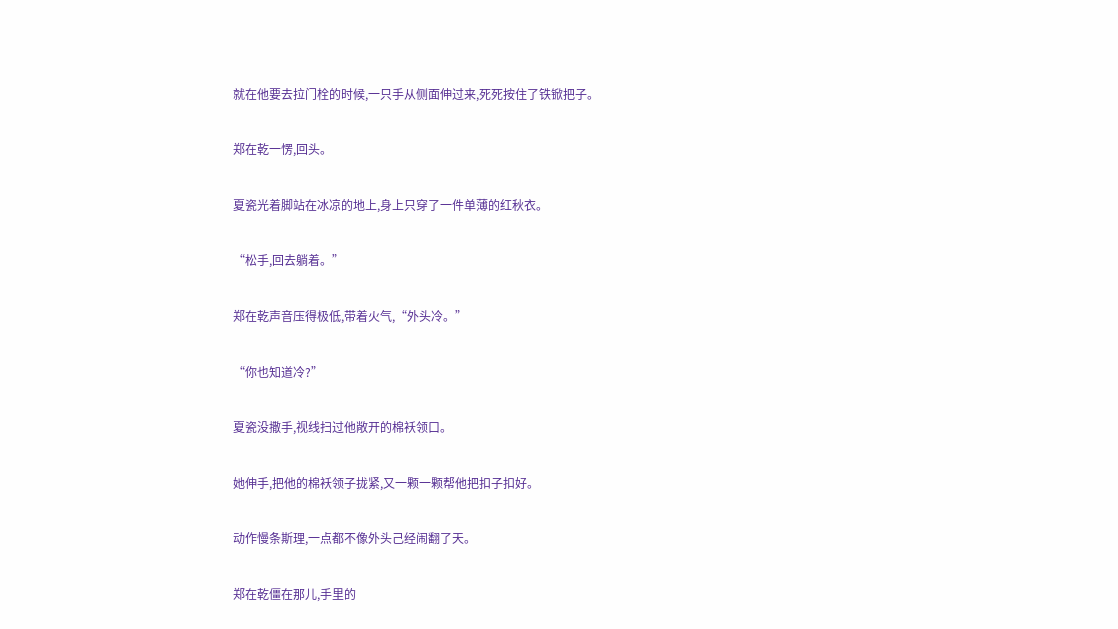就在他要去拉门栓的时候,一只手从侧面伸过来,死死按住了铁锨把子。

郑在乾一愣,回头。

夏瓷光着脚站在冰凉的地上,身上只穿了一件单薄的红秋衣。

“松手,回去躺着。”

郑在乾声音压得极低,带着火气,“外头冷。”

“你也知道冷?”

夏瓷没撒手,视线扫过他敞开的棉袄领口。

她伸手,把他的棉袄领子拢紧,又一颗一颗帮他把扣子扣好。

动作慢条斯理,一点都不像外头己经闹翻了天。

郑在乾僵在那儿,手里的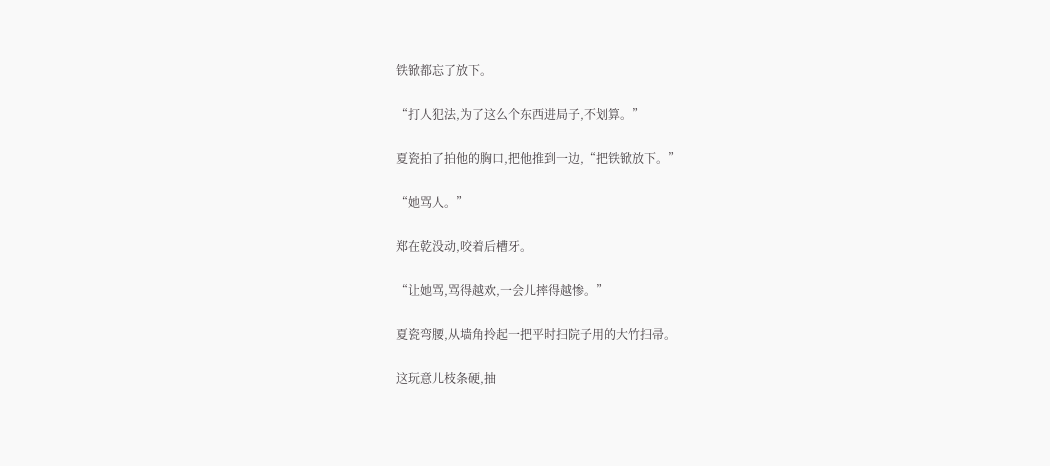铁锨都忘了放下。

“打人犯法,为了这么个东西进局子,不划算。”

夏瓷拍了拍他的胸口,把他推到一边,“把铁锨放下。”

“她骂人。”

郑在乾没动,咬着后槽牙。

“让她骂,骂得越欢,一会儿摔得越惨。”

夏瓷弯腰,从墙角拎起一把平时扫院子用的大竹扫帚。

这玩意儿枝条硬,抽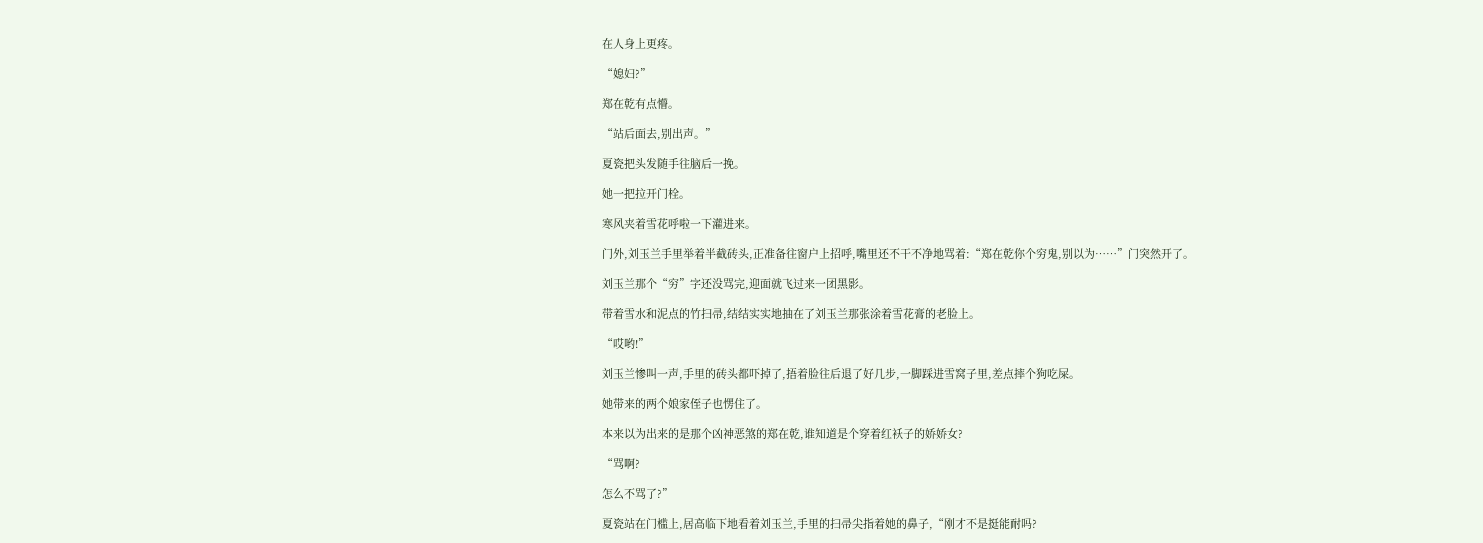在人身上更疼。

“媳妇?”

郑在乾有点懵。

“站后面去,别出声。”

夏瓷把头发随手往脑后一挽。

她一把拉开门栓。

寒风夹着雪花呼啦一下灌进来。

门外,刘玉兰手里举着半截砖头,正准备往窗户上招呼,嘴里还不干不净地骂着:“郑在乾你个穷鬼,别以为……”门突然开了。

刘玉兰那个“穷”字还没骂完,迎面就飞过来一团黑影。

带着雪水和泥点的竹扫帚,结结实实地抽在了刘玉兰那张涂着雪花膏的老脸上。

“哎哟!”

刘玉兰惨叫一声,手里的砖头都吓掉了,捂着脸往后退了好几步,一脚踩进雪窝子里,差点摔个狗吃屎。

她带来的两个娘家侄子也愣住了。

本来以为出来的是那个凶神恶煞的郑在乾,谁知道是个穿着红袄子的娇娇女?

“骂啊?

怎么不骂了?”

夏瓷站在门槛上,居高临下地看着刘玉兰,手里的扫帚尖指着她的鼻子,“刚才不是挺能耐吗?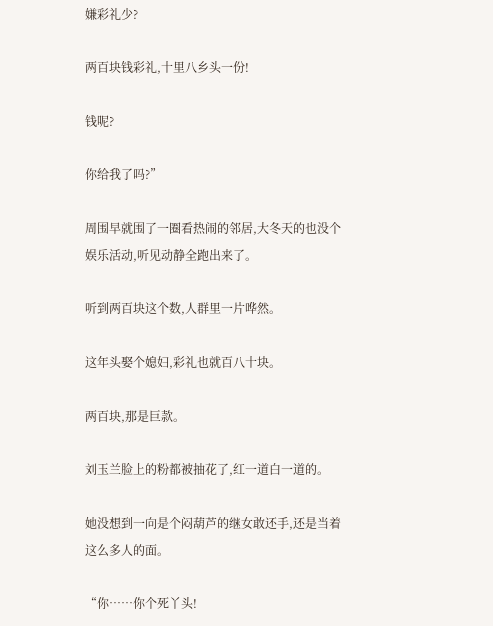嫌彩礼少?

两百块钱彩礼,十里八乡头一份!

钱呢?

你给我了吗?”

周围早就围了一圈看热闹的邻居,大冬天的也没个娱乐活动,听见动静全跑出来了。

听到两百块这个数,人群里一片哗然。

这年头娶个媳妇,彩礼也就百八十块。

两百块,那是巨款。

刘玉兰脸上的粉都被抽花了,红一道白一道的。

她没想到一向是个闷葫芦的继女敢还手,还是当着这么多人的面。

“你……你个死丫头!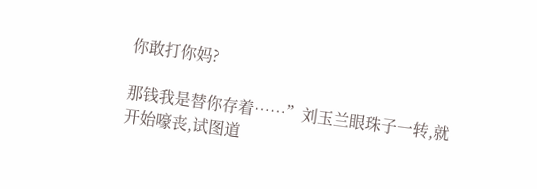你敢打你妈?

那钱我是替你存着……”刘玉兰眼珠子一转,就开始嚎丧,试图道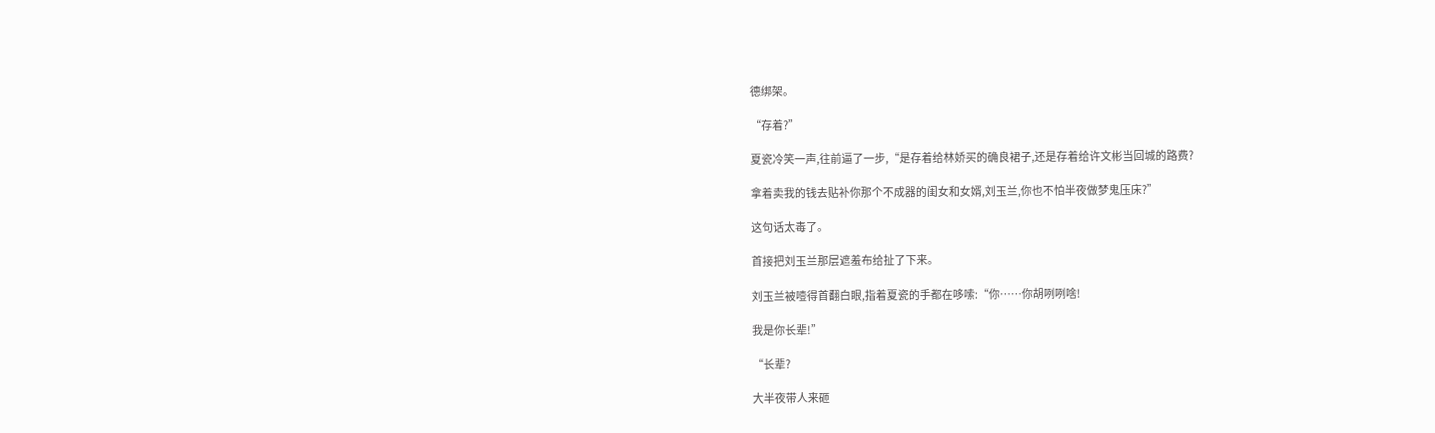德绑架。

“存着?”

夏瓷冷笑一声,往前逼了一步,“是存着给林娇买的确良裙子,还是存着给许文彬当回城的路费?

拿着卖我的钱去贴补你那个不成器的闺女和女婿,刘玉兰,你也不怕半夜做梦鬼压床?”

这句话太毒了。

首接把刘玉兰那层遮羞布给扯了下来。

刘玉兰被噎得首翻白眼,指着夏瓷的手都在哆嗦:“你……你胡咧咧啥!

我是你长辈!”

“长辈?

大半夜带人来砸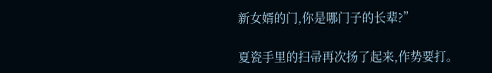新女婿的门,你是哪门子的长辈?”

夏瓷手里的扫帚再次扬了起来,作势要打。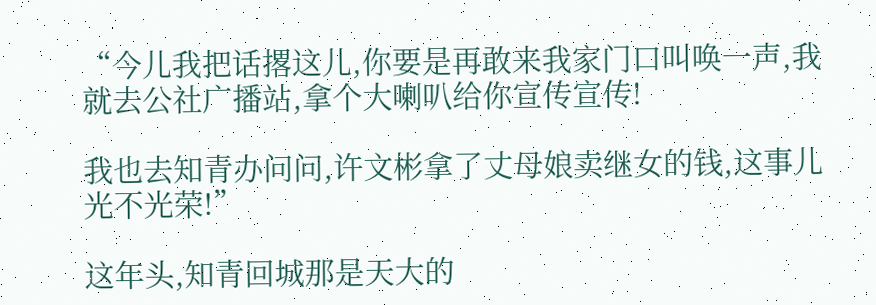“今儿我把话撂这儿,你要是再敢来我家门口叫唤一声,我就去公社广播站,拿个大喇叭给你宣传宣传!

我也去知青办问问,许文彬拿了丈母娘卖继女的钱,这事儿光不光荣!”

这年头,知青回城那是天大的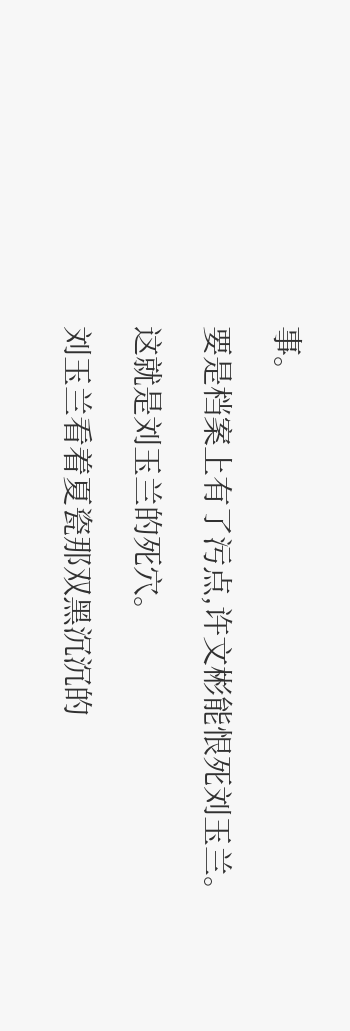事。

要是档案上有了污点,许文彬能恨死刘玉兰。

这就是刘玉兰的死穴。

刘玉兰看着夏瓷那双黑沉沉的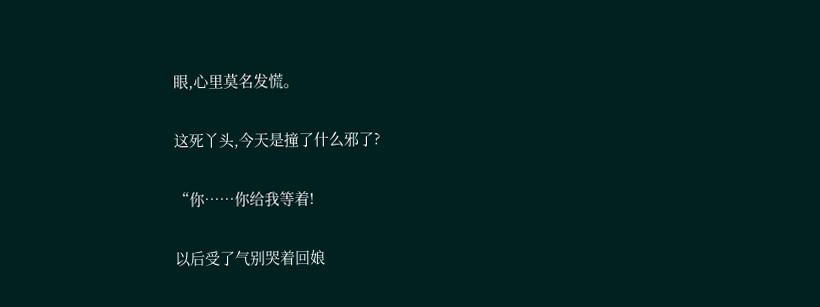眼,心里莫名发慌。

这死丫头,今天是撞了什么邪了?

“你……你给我等着!

以后受了气别哭着回娘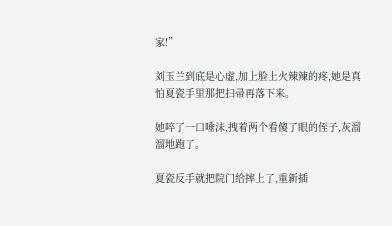家!”

刘玉兰到底是心虚,加上脸上火辣辣的疼,她是真怕夏瓷手里那把扫帚再落下来。

她啐了一口唾沫,拽着两个看傻了眼的侄子,灰溜溜地跑了。

夏瓷反手就把院门给摔上了,重新插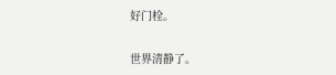好门栓。

世界清静了。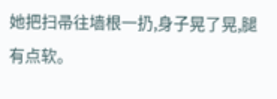她把扫帚往墙根一扔,身子晃了晃,腿有点软。